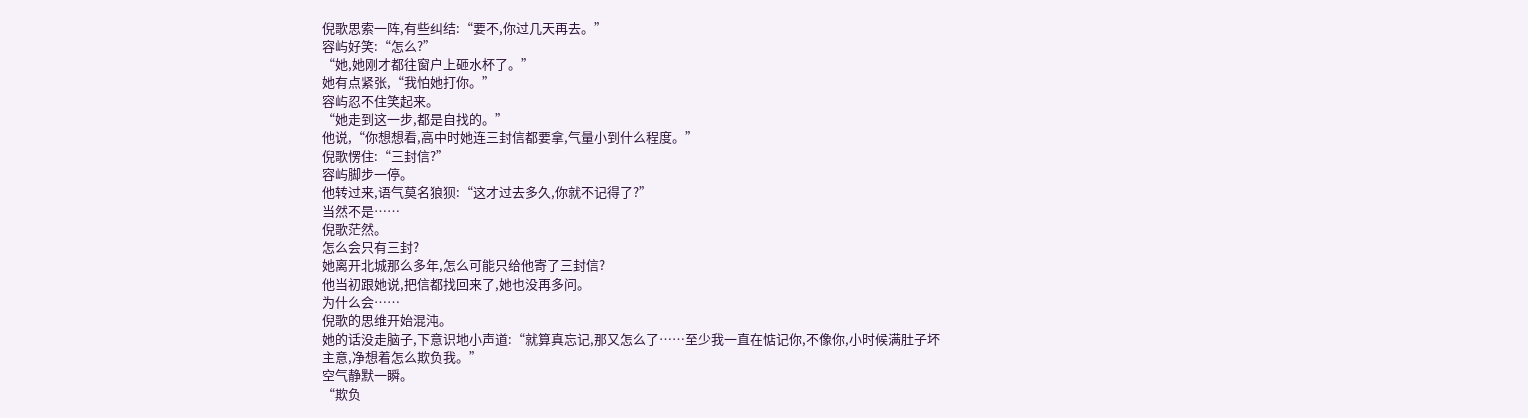倪歌思索一阵,有些纠结:“要不,你过几天再去。”
容屿好笑:“怎么?”
“她,她刚才都往窗户上砸水杯了。”
她有点紧张,“我怕她打你。”
容屿忍不住笑起来。
“她走到这一步,都是自找的。”
他说,“你想想看,高中时她连三封信都要拿,气量小到什么程度。”
倪歌愣住:“三封信?”
容屿脚步一停。
他转过来,语气莫名狼狈:“这才过去多久,你就不记得了?”
当然不是……
倪歌茫然。
怎么会只有三封?
她离开北城那么多年,怎么可能只给他寄了三封信?
他当初跟她说,把信都找回来了,她也没再多问。
为什么会……
倪歌的思维开始混沌。
她的话没走脑子,下意识地小声道:“就算真忘记,那又怎么了……至少我一直在惦记你,不像你,小时候满肚子坏主意,净想着怎么欺负我。”
空气静默一瞬。
“欺负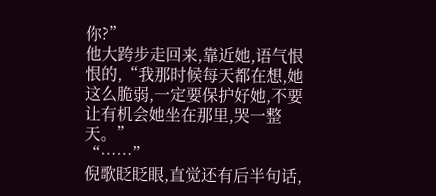你?”
他大跨步走回来,靠近她,语气恨恨的,“我那时候每天都在想,她这么脆弱,一定要保护好她,不要让有机会她坐在那里,哭一整天。”
“……”
倪歌眨眨眼,直觉还有后半句话,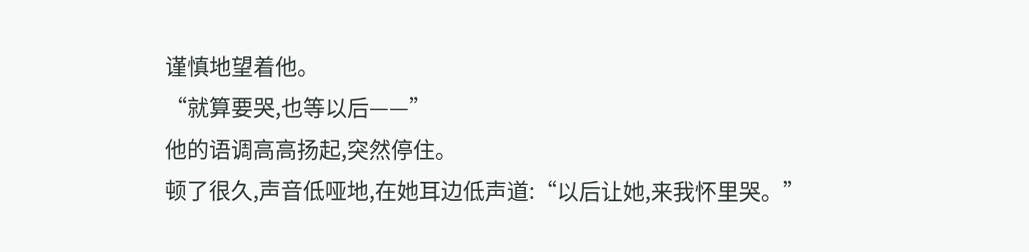谨慎地望着他。
“就算要哭,也等以后——”
他的语调高高扬起,突然停住。
顿了很久,声音低哑地,在她耳边低声道:“以后让她,来我怀里哭。”